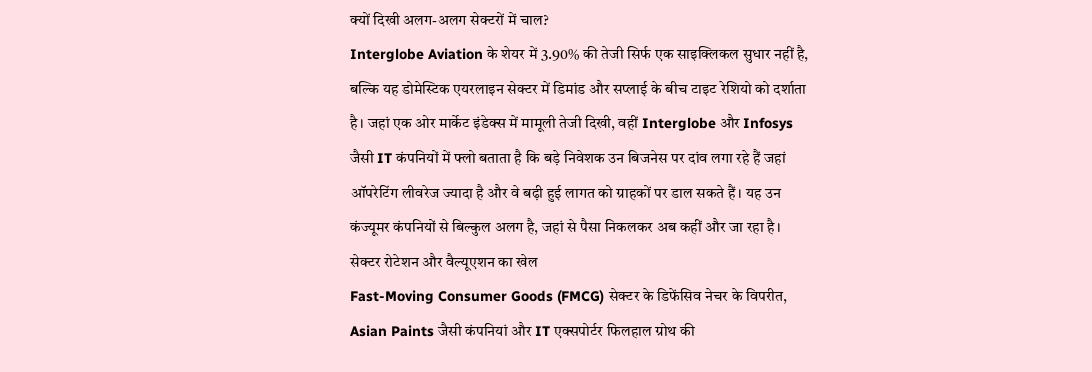क्यों दिखी अलग-अलग सेक्टरों में चाल?
Interglobe Aviation के शेयर में 3.90% की तेजी सिर्फ एक साइक्लिकल सुधार नहीं है, बल्कि यह डोमेस्टिक एयरलाइन सेक्टर में डिमांड और सप्लाई के बीच टाइट रेशियो को दर्शाता है। जहां एक ओर मार्केट इंडेक्स में मामूली तेजी दिखी, वहीं Interglobe और Infosys जैसी IT कंपनियों में फ्लो बताता है कि बड़े निवेशक उन बिजनेस पर दांव लगा रहे हैं जहां ऑपरेटिंग लीवरेज ज्यादा है और वे बढ़ी हुई लागत को ग्राहकों पर डाल सकते हैं। यह उन कंज्यूमर कंपनियों से बिल्कुल अलग है, जहां से पैसा निकलकर अब कहीं और जा रहा है।
सेक्टर रोटेशन और वैल्यूएशन का खेल
Fast-Moving Consumer Goods (FMCG) सेक्टर के डिफेंसिव नेचर के विपरीत, Asian Paints जैसी कंपनियां और IT एक्सपोर्टर फिलहाल ग्रोथ की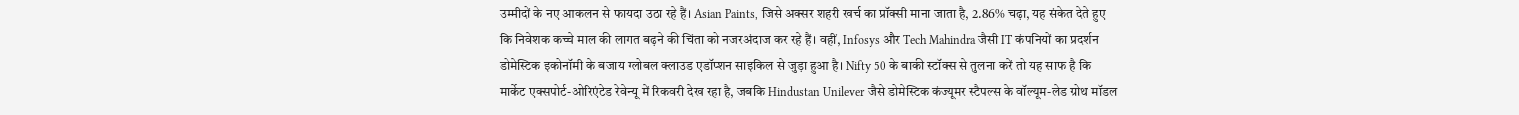उम्मीदों के नए आकलन से फायदा उठा रहे हैं। Asian Paints, जिसे अक्सर शहरी खर्च का प्रॉक्सी माना जाता है, 2.86% चढ़ा, यह संकेत देते हुए कि निवेशक कच्चे माल की लागत बढ़ने की चिंता को नजरअंदाज कर रहे हैं। वहीं, Infosys और Tech Mahindra जैसी IT कंपनियों का प्रदर्शन डोमेस्टिक इकोनॉमी के बजाय ग्लोबल क्लाउड एडॉप्शन साइकिल से जुड़ा हुआ है। Nifty 50 के बाकी स्टॉक्स से तुलना करें तो यह साफ है कि मार्केट एक्सपोर्ट-ओरिएंटेड रेवेन्यू में रिकवरी देख रहा है, जबकि Hindustan Unilever जैसे डोमेस्टिक कंज्यूमर स्टैपल्स के वॉल्यूम-लेड ग्रोथ मॉडल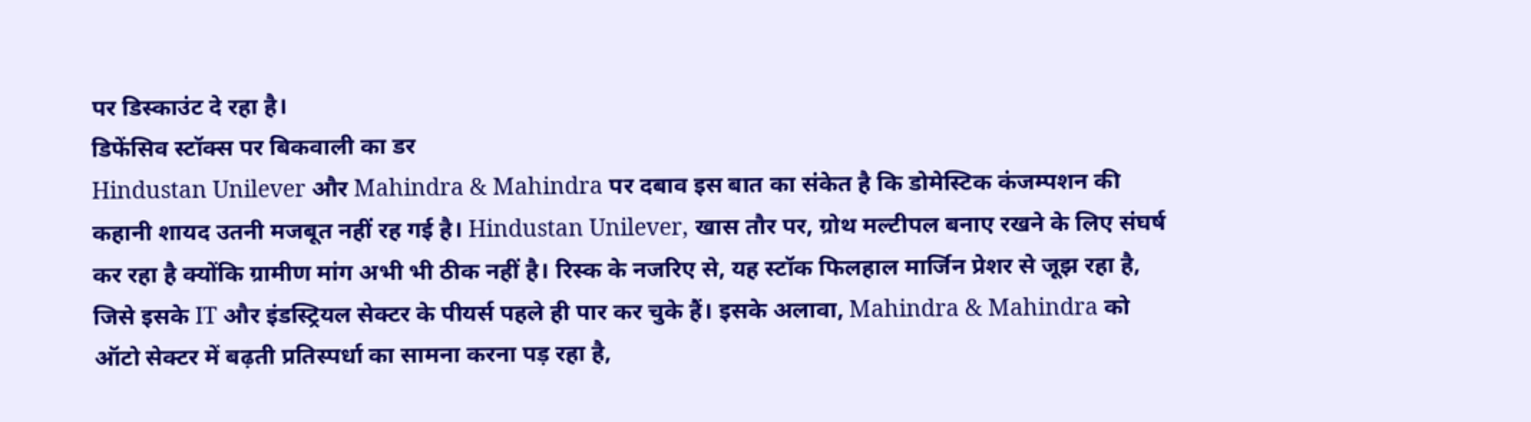पर डिस्काउंट दे रहा है।
डिफेंसिव स्टॉक्स पर बिकवाली का डर
Hindustan Unilever और Mahindra & Mahindra पर दबाव इस बात का संकेत है कि डोमेस्टिक कंजम्पशन की कहानी शायद उतनी मजबूत नहीं रह गई है। Hindustan Unilever, खास तौर पर, ग्रोथ मल्टीपल बनाए रखने के लिए संघर्ष कर रहा है क्योंकि ग्रामीण मांग अभी भी ठीक नहीं है। रिस्क के नजरिए से, यह स्टॉक फिलहाल मार्जिन प्रेशर से जूझ रहा है, जिसे इसके IT और इंडस्ट्रियल सेक्टर के पीयर्स पहले ही पार कर चुके हैं। इसके अलावा, Mahindra & Mahindra को ऑटो सेक्टर में बढ़ती प्रतिस्पर्धा का सामना करना पड़ रहा है,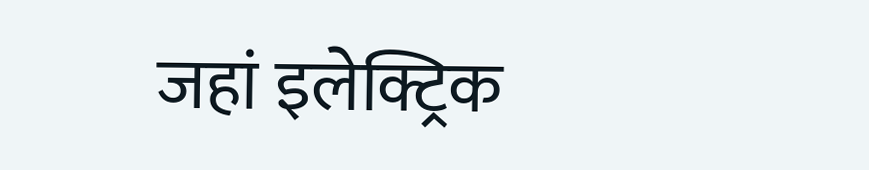जहां इलेक्ट्रिक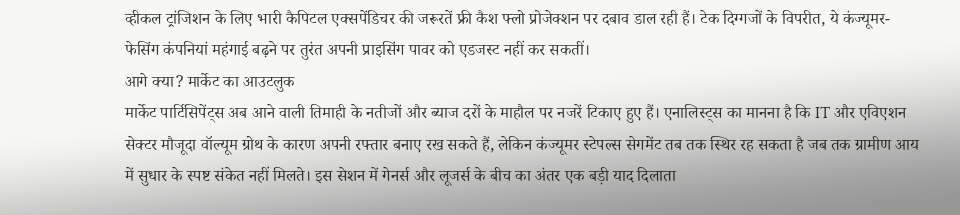व्हीकल ट्रांजिशन के लिए भारी कैपिटल एक्सपेंडिचर की जरूरतें फ्री कैश फ्लो प्रोजेक्शन पर दबाव डाल रही हैं। टेक दिग्गजों के विपरीत, ये कंज्यूमर-फेसिंग कंपनियां महंगाई बढ़ने पर तुरंत अपनी प्राइसिंग पावर को एडजस्ट नहीं कर सकतीं।
आगे क्या? मार्केट का आउटलुक
मार्केट पार्टिसिपेंट्स अब आने वाली तिमाही के नतीजों और ब्याज दरों के माहौल पर नजरें टिकाए हुए हैं। एनालिस्ट्स का मानना है कि IT और एविएशन सेक्टर मौजूदा वॉल्यूम ग्रोथ के कारण अपनी रफ्तार बनाए रख सकते हैं, लेकिन कंज्यूमर स्टेपल्स सेगमेंट तब तक स्थिर रह सकता है जब तक ग्रामीण आय में सुधार के स्पष्ट संकेत नहीं मिलते। इस सेशन में गेनर्स और लूजर्स के बीच का अंतर एक बड़ी याद दिलाता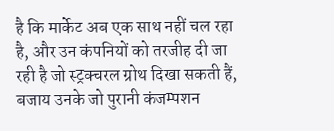है कि मार्केट अब एक साथ नहीं चल रहा है, और उन कंपनियों को तरजीह दी जा रही है जो स्ट्रक्चरल ग्रोथ दिखा सकती हैं, बजाय उनके जो पुरानी कंजम्पशन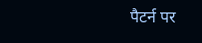पैटर्न पर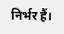निर्भर हैं।